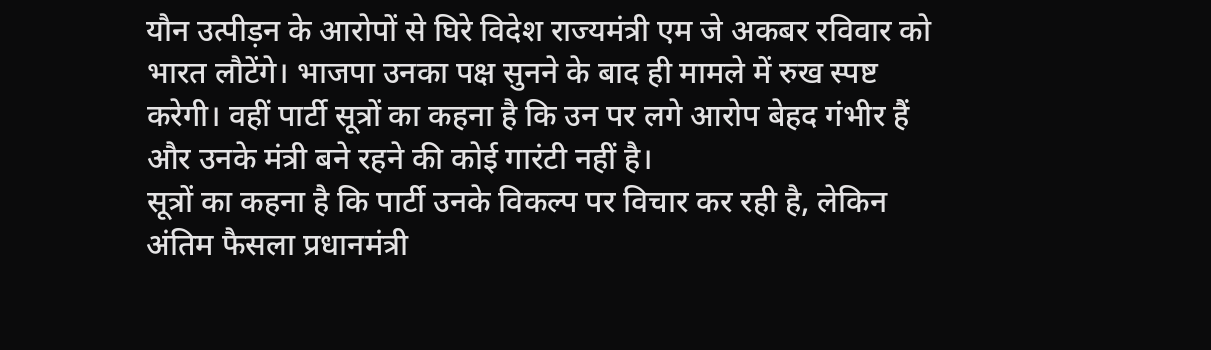यौन उत्पीड़न के आरोपों से घिरे विदेश राज्यमंत्री एम जे अकबर रविवार को भारत लौटेंगे। भाजपा उनका पक्ष सुनने के बाद ही मामले में रुख स्पष्ट करेगी। वहीं पार्टी सूत्रों का कहना है कि उन पर लगे आरोप बेहद गंभीर हैं और उनके मंत्री बने रहने की कोई गारंटी नहीं है।
सूत्रों का कहना है कि पार्टी उनके विकल्प पर विचार कर रही है, लेकिन अंतिम फैसला प्रधानमंत्री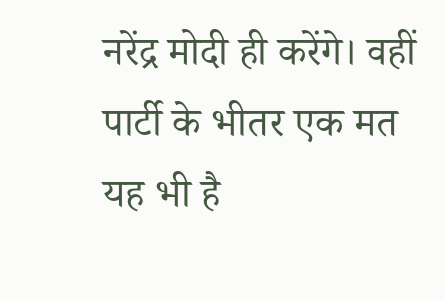नरेंद्र मोदी ही करेंगे। वहीं पार्टी के भीतर एक मत यह भी है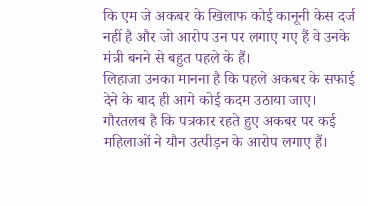कि एम जे अकबर के खिलाफ कोई कानूनी केस दर्ज नहीं है और जो आरोप उन पर लगाए गए हैं वे उनके मंत्री बनने से बहुत पहले के हैं।
लिहाजा उनका मानना है कि पहले अकबर के सफाई देने के बाद ही आगे कोई कदम उठाया जाए। गौरतलब है कि पत्रकार रहते हुए अकबर पर कई महिलाओं ने यौन उत्पीड़न के आरोप लगाए हैं।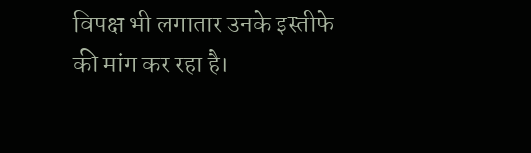विपक्ष भी लगातार उनके इस्तीफे की मांग कर रहा है।